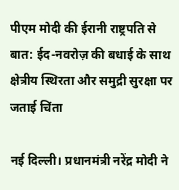पीएम मोदी की ईरानी राष्ट्रपति से बात: ईद-नवरोज़ की बधाई के साथ क्षेत्रीय स्थिरता और समुद्री सुरक्षा पर जताई चिंता

नई दिल्ली। प्रधानमंत्री नरेंद्र मोदी ने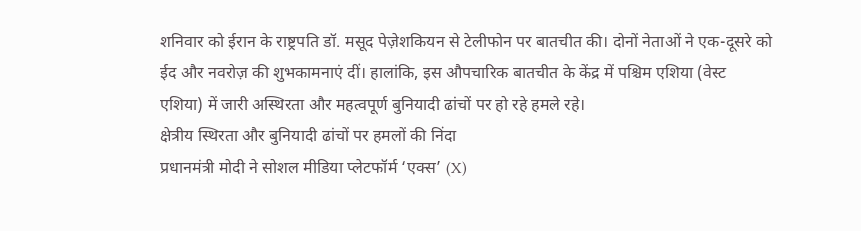शनिवार को ईरान के राष्ट्रपति डॉ. मसूद पेज़ेशकियन से टेलीफोन पर बातचीत की। दोनों नेताओं ने एक-दूसरे को ईद और नवरोज़ की शुभकामनाएं दीं। हालांकि, इस औपचारिक बातचीत के केंद्र में पश्चिम एशिया (वेस्ट एशिया) में जारी अस्थिरता और महत्वपूर्ण बुनियादी ढांचों पर हो रहे हमले रहे।
क्षेत्रीय स्थिरता और बुनियादी ढांचों पर हमलों की निंदा
प्रधानमंत्री मोदी ने सोशल मीडिया प्लेटफॉर्म ‘एक्स’ (X)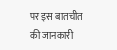पर इस बातचीत की जानकारी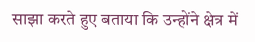साझा करते हुए बताया कि उन्होंने क्षेत्र में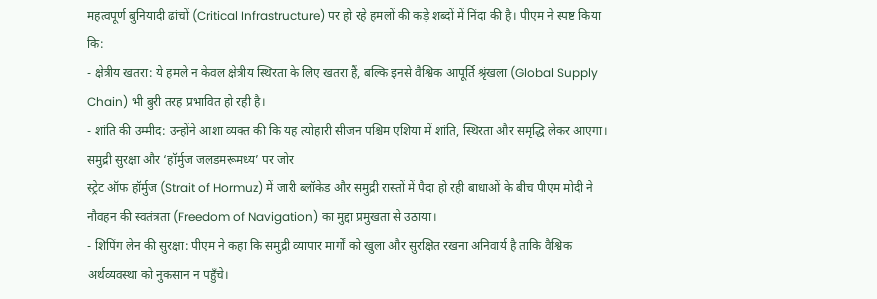महत्वपूर्ण बुनियादी ढांचों (Critical Infrastructure) पर हो रहे हमलों की कड़े शब्दों में निंदा की है। पीएम ने स्पष्ट किया कि:
- क्षेत्रीय खतरा: ये हमले न केवल क्षेत्रीय स्थिरता के लिए खतरा हैं, बल्कि इनसे वैश्विक आपूर्ति श्रृंखला (Global Supply Chain) भी बुरी तरह प्रभावित हो रही है।
- शांति की उम्मीद: उन्होंने आशा व्यक्त की कि यह त्योहारी सीजन पश्चिम एशिया में शांति, स्थिरता और समृद्धि लेकर आएगा।
समुद्री सुरक्षा और ‘हॉर्मुज जलडमरूमध्य’ पर जोर
स्ट्रेट ऑफ हॉर्मुज (Strait of Hormuz) में जारी ब्लॉकेड और समुद्री रास्तों में पैदा हो रही बाधाओं के बीच पीएम मोदी ने नौवहन की स्वतंत्रता (Freedom of Navigation) का मुद्दा प्रमुखता से उठाया।
- शिपिंग लेन की सुरक्षा: पीएम ने कहा कि समुद्री व्यापार मार्गों को खुला और सुरक्षित रखना अनिवार्य है ताकि वैश्विक अर्थव्यवस्था को नुकसान न पहुँचे।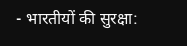- भारतीयों की सुरक्षा: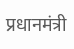प्रधानमंत्री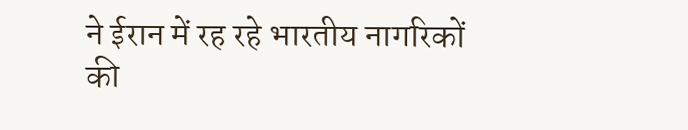ने ईरान में रह रहे भारतीय नागरिकों की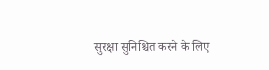सुरक्षा सुनिश्चित करने के लिए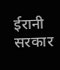ईरानी सरकार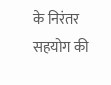के निरंतर सहयोग की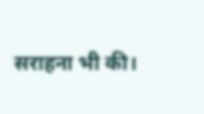सराहना भी की।